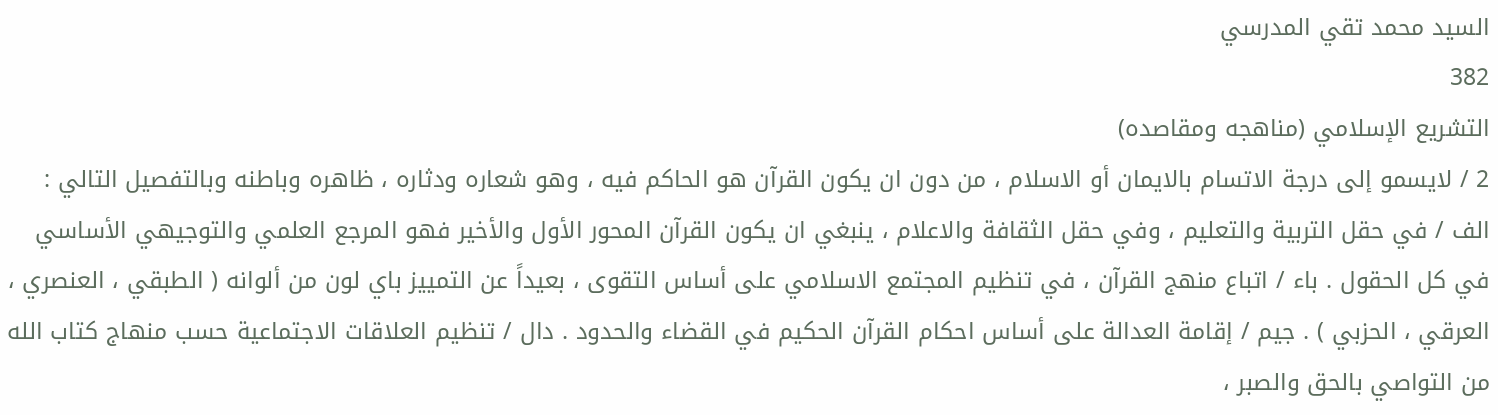السيد محمد تقي المدرسي
382
التشريع الإسلامي (مناهجه ومقاصده)
2 / لايسمو إلى درجة الاتسام بالايمان أو الاسلام ، من دون ان يكون القرآن هو الحاكم فيه ، وهو شعاره ودثاره ، ظاهره وباطنه وبالتفصيل التالي : الف / في حقل التربية والتعليم ، وفي حقل الثقافة والاعلام ، ينبغي ان يكون القرآن المحور الأول والأخير فهو المرجع العلمي والتوجيهي الأساسي في كل الحقول . باء / اتباع منهج القرآن ، في تنظيم المجتمع الاسلامي على أساس التقوى ، بعيداً عن التمييز باي لون من ألوانه ( الطبقي ، العنصري ، العرقي ، الحزبي ) . جيم / إقامة العدالة على أساس احكام القرآن الحكيم في القضاء والحدود . دال / تنظيم العلاقات الاجتماعية حسب منهاج كتاب الله من التواصي بالحق والصبر ،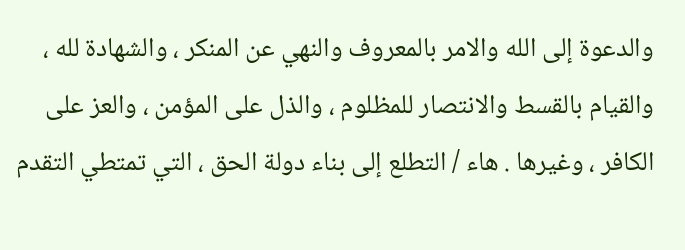والدعوة إلى الله والامر بالمعروف والنهي عن المنكر ، والشهادة لله ، والقيام بالقسط والانتصار للمظلوم ، والذل على المؤمن ، والعز على الكافر ، وغيرها . هاء / التطلع إلى بناء دولة الحق ، التي تمتطي التقدم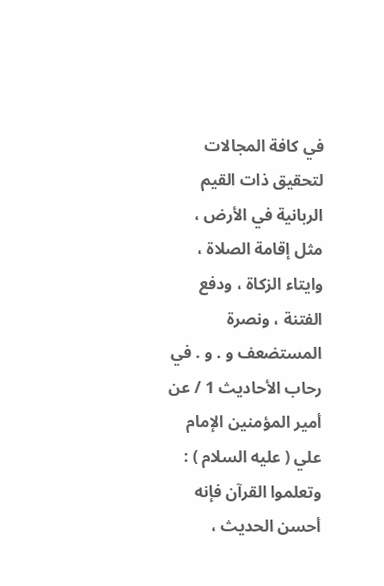في كافة المجالات لتحقيق ذات القيم الربانية في الأرض ، مثل إقامة الصلاة ، وايتاء الزكاة ، ودفع الفتنة ، ونصرة المستضعف و . و . في رحاب الأحاديث 1 / عن أمير المؤمنين الإمام علي ( عليه السلام ) : وتعلموا القرآن فإنه أحسن الحديث ،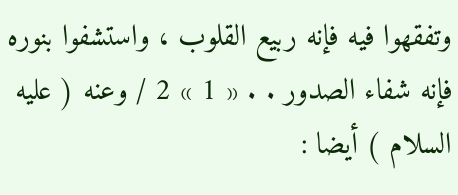وتفقهوا فيه فإنه ربيع القلوب ، واستشفوا بنوره فإنه شفاء الصدور . . « 1 » 2 / وعنه ( عليه السلام ) أيضا :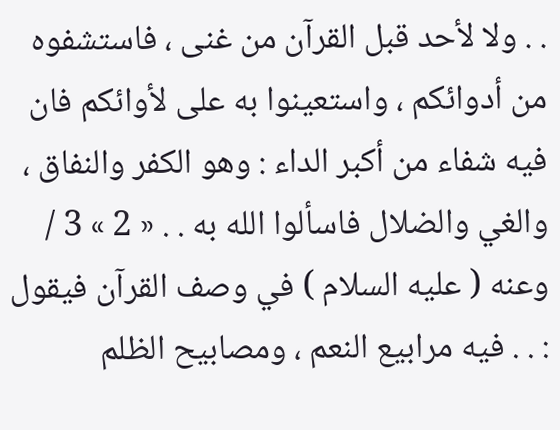. . ولا لأحد قبل القرآن من غنى ، فاستشفوه من أدوائكم ، واستعينوا به على لأوائكم فان فيه شفاء من أكبر الداء : وهو الكفر والنفاق ، والغي والضلال فاسألوا الله به . . « 2 » 3 / وعنه ( عليه السلام ) في وصف القرآن فيقول : . . فيه مرابيع النعم ، ومصابيح الظلم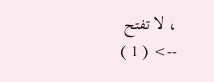، لا تفتح
--> ( 1 )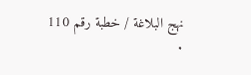نهج البلاغة / خطبة رقم 110 .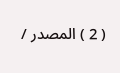( 2 ) المصدر /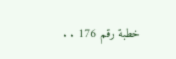خطبة رقم 176 . .